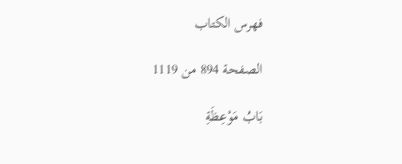فهرس الكتاب

الصفحة 894 من 1119

بَابُ مَوْعِظَةِ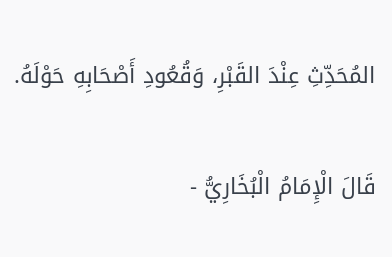المُحَدِّثِ عِنْدَ القَبْرِ، وَقُعُودِ أَصْحَابِهِ حَوْلَهُ.

قَالَ الْإِمَامُ الْبُخَارِيُّ -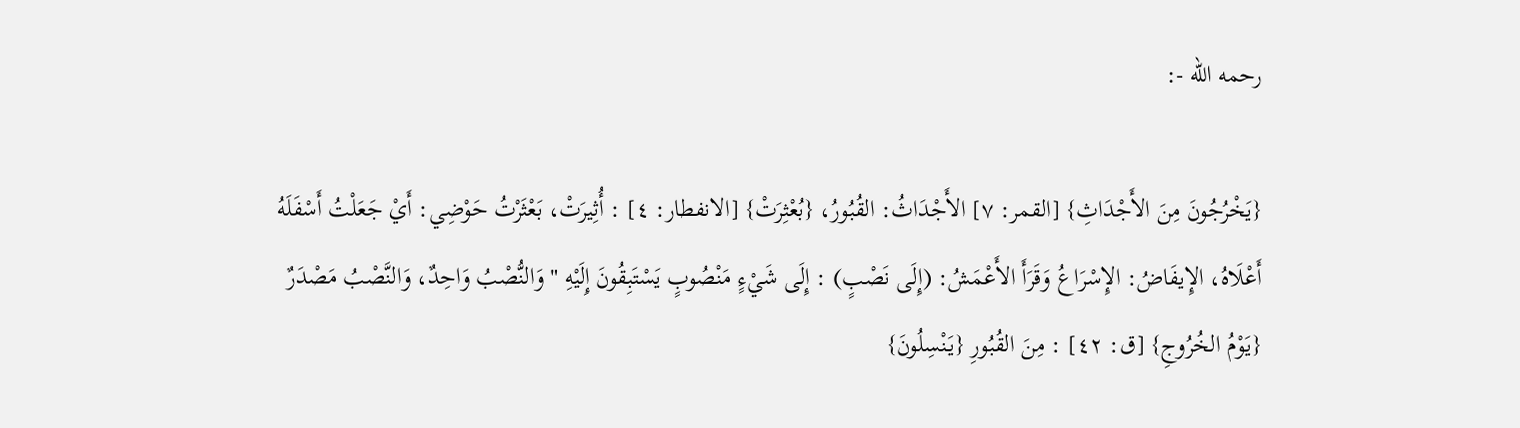رحمه الله -:

{يَخْرُجُونَ مِنَ الأَجْدَاثِ} [القمر: ٧] الأَجْدَاثُ: القُبُورُ، {بُعْثِرَتْ} [الانفطار: ٤] : أُثِيرَتْ، بَعْثَرْتُ حَوْضِي: أَيْ جَعَلْتُ أَسْفَلَهُ أَعْلَاهُ، الإِيفَاضُ: الإِسْرَاعُ وَقَرَأَ الأَعْمَشُ: (إِلَى نَصْبٍ) : إِلَى شَيْءٍ مَنْصُوبٍ يَسْتَبِقُونَ إِلَيْهِ " وَالنُّصْبُ وَاحِدٌ، وَالنَّصْبُ مَصْدَرٌ {يَوْمُ الخُرُوجِ} [ق: ٤٢] : مِنَ القُبُورِ {يَنْسِلُونَ}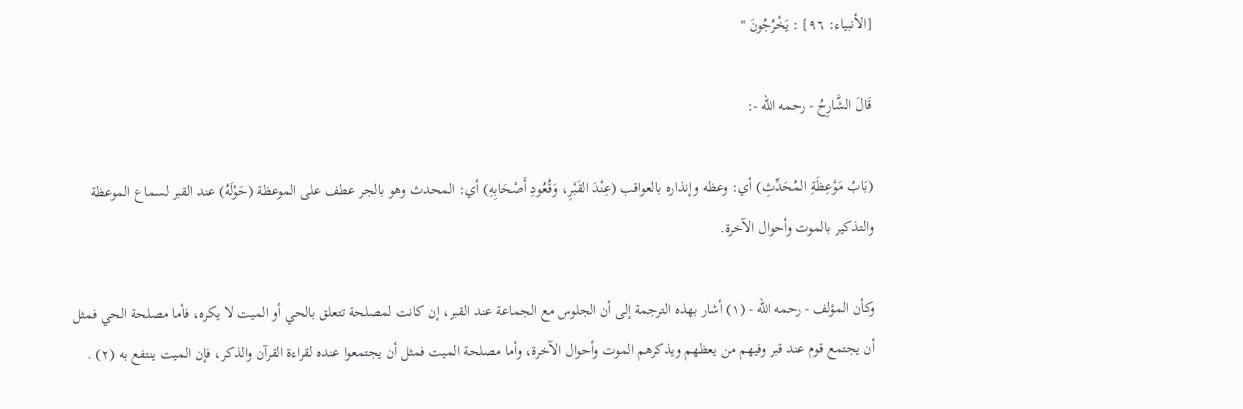[الأنبياء: ٩٦] : يَخْرُجُونَ "

قَالَ الشَّارِحُ - رحمه الله -:

(بَابُ مَوْعِظَةِ المُحَدِّثِ) أي: وعظه وإنذاره بالعواقب (عِنْدَ القَبْرِ، وَقُعُودِ أَصْحَابِهِ) أي: المحدث وهو بالجر عطف على الموعظة (حَوْلَهُ) عند القبر لسماع الموعظة والتذكير بالموت وأحوال الآخرة.

وكأن المؤلف - رحمه الله - (١) أشار بهذه الترجمة إلى أن الجلوس مع الجماعة عند القبر، إن كانت لمصلحة تتعلق بالحي أو الميت لا يكره، فأما مصلحة الحي فمثل أن يجتمع قوم عند قبر وفيهم من يعظهم ويذكرهم الموت وأحوال الآخرة، وأما مصلحة الميت فمثل أن يجتمعوا عنده لقراءة القرآن والذكر، فإن الميت ينتفع به (٢) .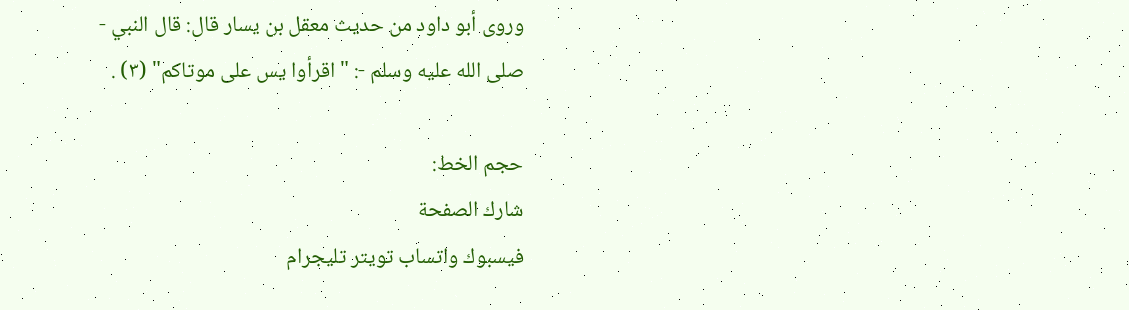وروى أبو داود من حديث معقل بن يسار قال: قال النبي - صلى الله عليه وسلم -: " اقرأوا يس على موتاكم" (٣) .

حجم الخط:
شارك الصفحة
فيسبوك واتساب تويتر تليجرام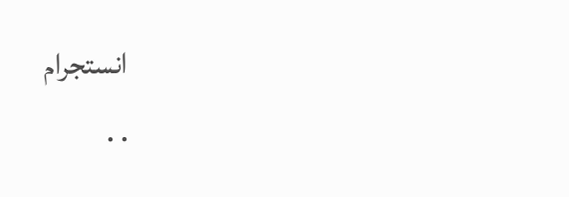انستجرام
. .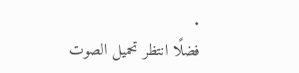.
فضلًا انتظر تحميل الصوت